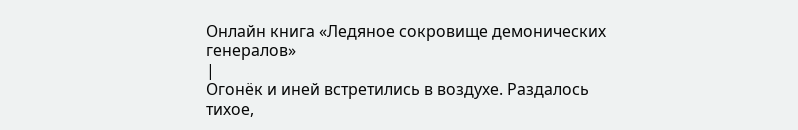Онлайн книга «Ледяное сокровище демонических генералов»
|
Огонёк и иней встретились в воздухе. Раздалось тихое,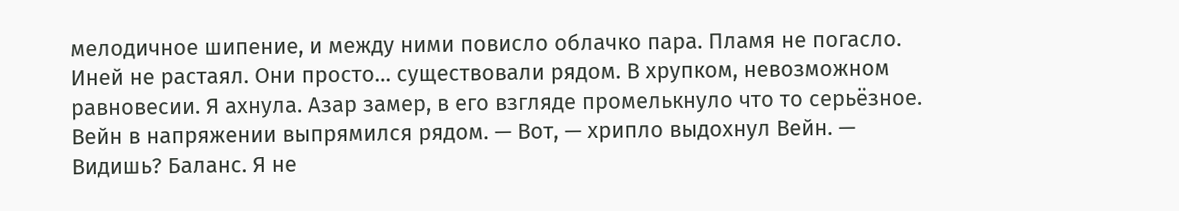мелодичное шипение, и между ними повисло облачко пара. Пламя не погасло. Иней не растаял. Они просто… существовали рядом. В хрупком, невозможном равновесии. Я ахнула. Азар замер, в его взгляде промелькнуло что то серьёзное. Вейн в напряжении выпрямился рядом. — Вот, — хрипло выдохнул Вейн. — Видишь? Баланс. Я не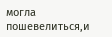могла пошевелиться,и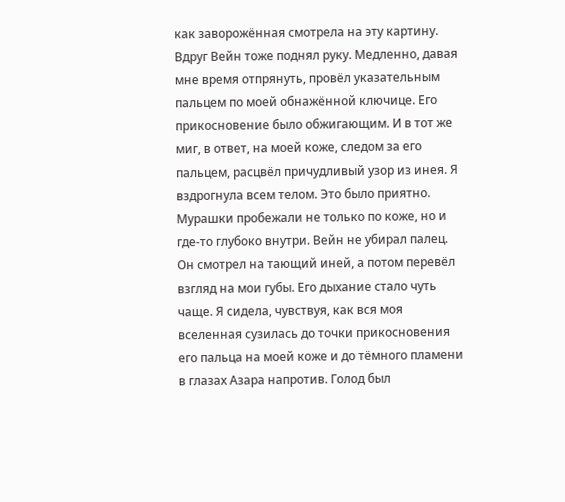как заворожённая смотрела на эту картину. Вдруг Вейн тоже поднял руку. Медленно, давая мне время отпрянуть, провёл указательным пальцем по моей обнажённой ключице. Его прикосновение было обжигающим. И в тот же миг, в ответ, на моей коже, следом за его пальцем, расцвёл причудливый узор из инея. Я вздрогнула всем телом. Это было приятно. Мурашки пробежали не только по коже, но и где-то глубоко внутри. Вейн не убирал палец. Он смотрел на тающий иней, а потом перевёл взгляд на мои губы. Его дыхание стало чуть чаще. Я сидела, чувствуя, как вся моя вселенная сузилась до точки прикосновения его пальца на моей коже и до тёмного пламени в глазах Азара напротив. Голод был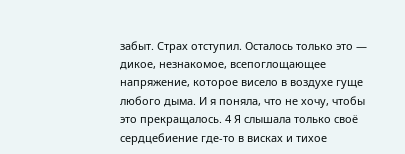забыт. Страх отступил. Осталось только это — дикое, незнакомое, всепоглощающее напряжение, которое висело в воздухе гуще любого дыма. И я поняла, что не хочу, чтобы это прекращалось. 4 Я слышала только своё сердцебиение где-то в висках и тихое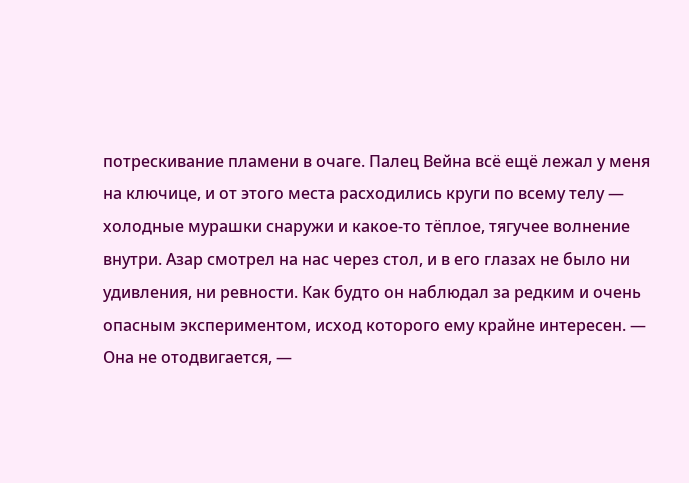потрескивание пламени в очаге. Палец Вейна всё ещё лежал у меня на ключице, и от этого места расходились круги по всему телу — холодные мурашки снаружи и какое-то тёплое, тягучее волнение внутри. Азар смотрел на нас через стол, и в его глазах не было ни удивления, ни ревности. Как будто он наблюдал за редким и очень опасным экспериментом, исход которого ему крайне интересен. — Она не отодвигается, —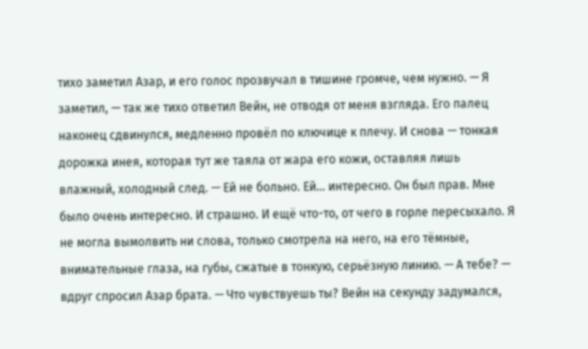тихо заметил Азар, и его голос прозвучал в тишине громче, чем нужно. — Я заметил, — так же тихо ответил Вейн, не отводя от меня взгляда. Его палец наконец сдвинулся, медленно провёл по ключице к плечу. И снова — тонкая дорожка инея, которая тут же таяла от жара его кожи, оставляя лишь влажный, холодный след. — Ей не больно. Ей… интересно. Он был прав. Мне было очень интересно. И страшно. И ещё что-то, от чего в горле пересыхало. Я не могла вымолвить ни слова, только смотрела на него, на его тёмные, внимательные глаза, на губы, сжатые в тонкую, серьёзную линию. — А тебе? — вдруг спросил Азар брата. — Что чувствуешь ты? Вейн на секунду задумался,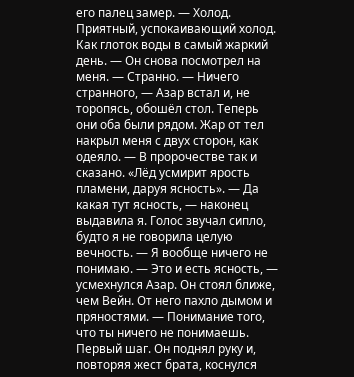его палец замер. — Холод. Приятный, успокаивающий холод. Как глоток воды в самый жаркий день. — Он снова посмотрел на меня. — Странно. — Ничего странного, — Азар встал и, не торопясь, обошёл стол. Теперь они оба были рядом. Жар от тел накрыл меня с двух сторон, как одеяло. — В пророчестве так и сказано. «Лёд усмирит ярость пламени, даруя ясность». — Да какая тут ясность, — наконец выдавила я. Голос звучал сипло, будто я не говорила целую вечность. — Я вообще ничего не понимаю. — Это и есть ясность, — усмехнулся Азар. Он стоял ближе, чем Вейн. От него пахло дымом и пряностями. — Понимание того, что ты ничего не понимаешь. Первый шаг. Он поднял руку и, повторяя жест брата, коснулся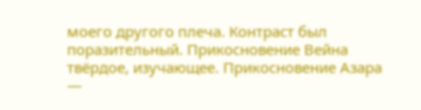моего другого плеча. Контраст был поразительный. Прикосновение Вейна твёрдое, изучающее. Прикосновение Азара —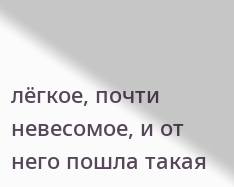лёгкое, почти невесомое, и от него пошла такая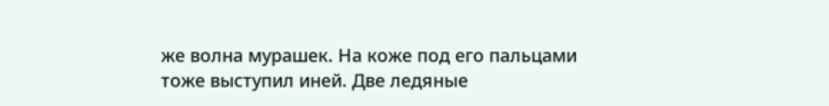же волна мурашек. На коже под его пальцами тоже выступил иней. Две ледяные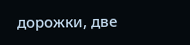дорожки, две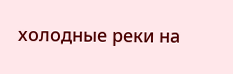холодные реки на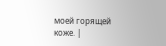моей горящей коже. |